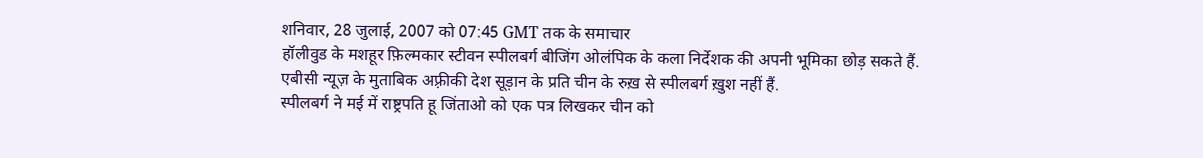शनिवार, 28 जुलाई, 2007 को 07:45 GMT तक के समाचार
हॉलीवुड के मशहूर फ़िल्मकार स्टीवन स्पीलबर्ग बीजिंग ओलंपिक के कला निर्देशक की अपनी भूमिका छोड़ सकते हैं.
एबीसी न्यूज़ के मुताबिक अफ़्रीकी देश सूड़ान के प्रति चीन के रुख़ से स्पीलबर्ग ख़ुश नहीं हैं.
स्पीलबर्ग ने मई में राष्ट्रपति हू जिंताओ को एक पत्र लिखकर चीन को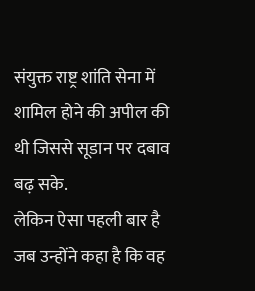संयुक्त राष्ट्र शांति सेना में शामिल होने की अपील की थी जिससे सूडान पर दबाव बढ़ सके.
लेकिन ऐसा पहली बार है जब उन्होंने कहा है कि वह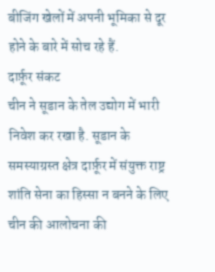बीजिंग खेलों में अपनी भूमिका से दूर होने के बारे में सोच रहे हैं.
दार्फ़ूर संकट
चीन ने सूडान के तेल उद्योग में भारी निवेश कर रखा है. सूडान के समस्याग्रस्त क्षेत्र दार्फ़ूर में संयुक्त राष्ट्र शांति सेना का हिस्सा न बनने के लिए चीन की आलोचना की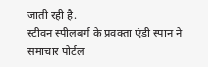जाती रही है.
स्टीवन स्पीलबर्ग के प्रवक्ता एंडी स्पान ने समाचार पोर्टल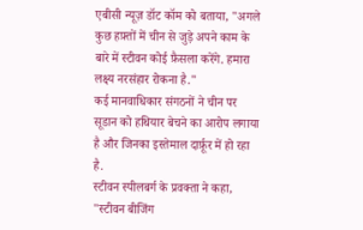एबीसी न्यूज़ डॉट कॉम को बताया, "अगले कुछ हफ़्तों में चीन से जुड़े अपने काम के बारे में स्टीवन कोई फ़ैसला करेंगे. हमारा लक्ष्य नरसंहार रोकना है."
कई मानवाधिकार संगठनों ने चीन पर सूडान को हथियार बेचने का आरोप लगाया है और जिनका इस्तेमाल दार्फ़ूर में हो रहा है.
स्टीवन स्पीलबर्ग के प्रवक्ता ने कहा, "स्टीवन बीजिंग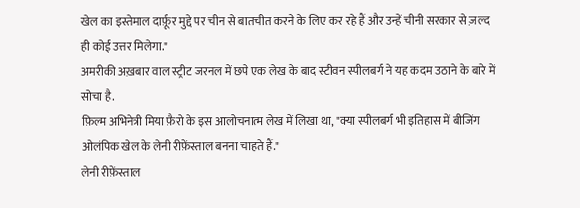खेल का इस्तेमाल दार्फ़ूर मुद्दे पर चीन से बातचीत करने के लिए कर रहे हैं और उन्हें चीनी सरकार से ज़ल्द ही कोई उत्तर मिलेगा."
अमरीकी अख़बार वाल स्ट्रीट जरनल में छपे एक लेख के बाद स्टीवन स्पीलबर्ग ने यह कदम उठाने के बारे में सोचा है.
फ़िल्म अभिनेत्री मिया फ़ैरो के इस आलोचनात्म लेख में लिखा था, "क्या स्पीलबर्ग भी इतिहास में बीजिंग ओलंपिक खेल के लेनी रीफ़ेंस्ताल बनना चाहते हैं."
लेनी रीफ़ेंस्ताल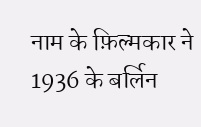नाम के फ़िल्मकार ने 1936 के बर्लिन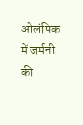ओलंपिक में जर्मनी की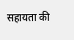सहायता की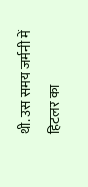थी. उस समय जर्मनी में हिटलर का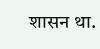शासन था.